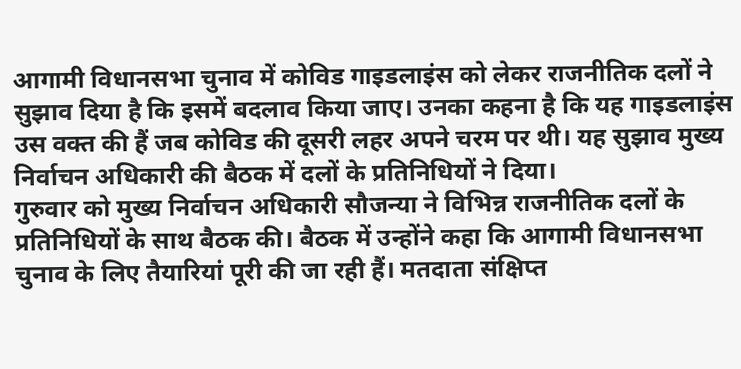आगामी विधानसभा चुनाव में कोविड गाइडलाइंस को लेकर राजनीतिक दलों ने सुझाव दिया है कि इसमें बदलाव किया जाए। उनका कहना है कि यह गाइडलाइंस उस वक्त की हैं जब कोविड की दूसरी लहर अपने चरम पर थी। यह सुझाव मुख्य निर्वाचन अधिकारी की बैठक में दलों के प्रतिनिधियों ने दिया।
गुरुवार को मुख्य निर्वाचन अधिकारी सौजन्या ने विभिन्न राजनीतिक दलों के प्रतिनिधियों के साथ बैठक की। बैठक में उन्होंने कहा कि आगामी विधानसभा चुनाव के लिए तैयारियां पूरी की जा रही हैं। मतदाता संक्षिप्त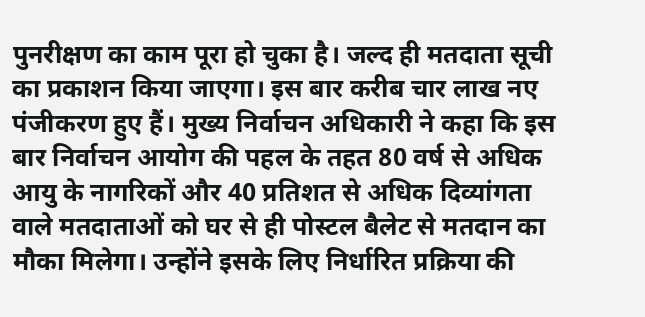पुनरीक्षण का काम पूरा हो चुका है। जल्द ही मतदाता सूची का प्रकाशन किया जाएगा। इस बार करीब चार लाख नए पंजीकरण हुए हैं। मुख्य निर्वाचन अधिकारी ने कहा कि इस बार निर्वाचन आयोग की पहल के तहत 80 वर्ष से अधिक आयु के नागरिकों और 40 प्रतिशत से अधिक दिव्यांगता वाले मतदाताओं को घर से ही पोस्टल बैलेट से मतदान का मौका मिलेगा। उन्होंने इसके लिए निर्धारित प्रक्रिया की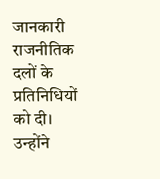जानकारी राजनीतिक दलों के प्रतिनिधियों को दी। उन्होंने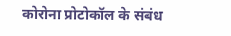कोरोना प्रोटोकॉल के संबंध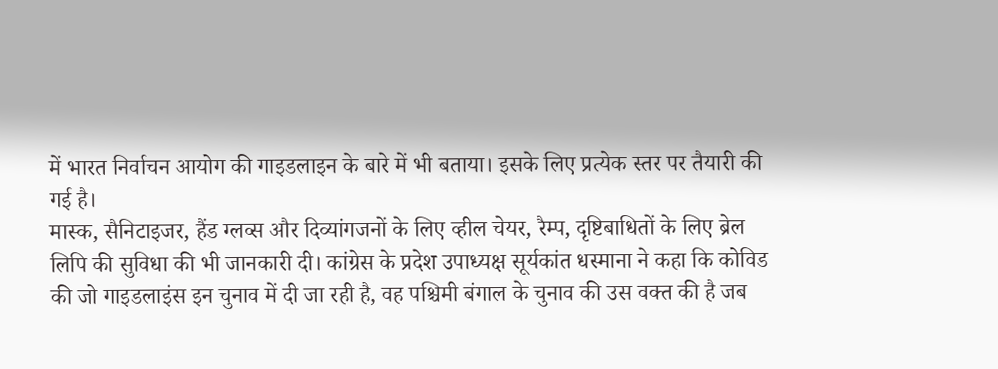में भारत निर्वाचन आयोग की गाइडलाइन के बारे में भी बताया। इसके लिए प्रत्येक स्तर पर तैयारी की गई है।
मास्क, सैनिटाइजर, हैंड ग्लव्स और दिव्यांगजनों के लिए व्हील चेयर, रैम्प, दृष्टिबाधितों के लिए ब्रेल लिपि की सुविधा की भी जानकारी दी। कांग्रेस के प्रदेश उपाध्यक्ष सूर्यकांत धस्माना ने कहा कि कोविड की जो गाइडलाइंस इन चुनाव में दी जा रही है, वह पश्चिमी बंगाल के चुनाव की उस वक्त की है जब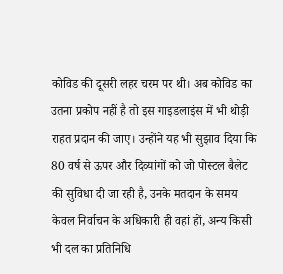कोविड की दूसरी लहर चरम पर थी। अब कोविड का उतना प्रकोप नहीं है तो इस गाइडलाइंस में भी थोड़ी राहत प्रदान की जाए। उन्होंने यह भी सुझाव दिया कि 80 वर्ष से ऊपर और दिव्यांगों को जो पोस्टल बैलेट की सुविधा दी जा रही है, उनके मतदान के समय केवल निर्वाचन के अधिकारी ही वहां हों, अन्य किसी भी दल का प्रतिनिधि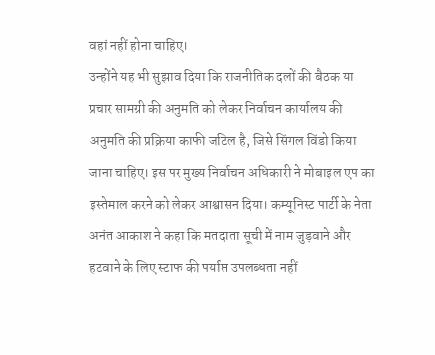वहां नहीं होना चाहिए।
उन्होंने यह भी सुझाव दिया कि राजनीतिक दलों की बैठक या प्रचार सामग्री की अनुमति को लेकर निर्वाचन कार्यालय की अनुमति की प्रक्रिया काफी जटिल है, जिसे सिंगल विंडो किया जाना चाहिए। इस पर मुख्य निर्वाचन अधिकारी ने मोबाइल एप का इस्तेमाल करने को लेकर आश्वासन दिया। कम्यूनिस्ट पार्टी के नेता अनंत आकाश ने कहा कि मतदाता सूची में नाम जुड़वाने और हटवाने के लिए स्टाफ की पर्याप्त उपलब्धता नहीं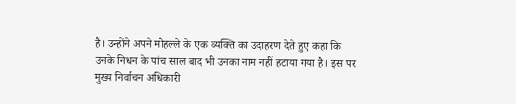है। उन्होंने अपने मोहल्ले के एक व्यक्ति का उदाहरण देते हुए कहा कि उनके निधन के पांच साल बाद भी उनका नाम नहीं हटाया गया है। इस पर मुख्य निर्वाचन अधिकारी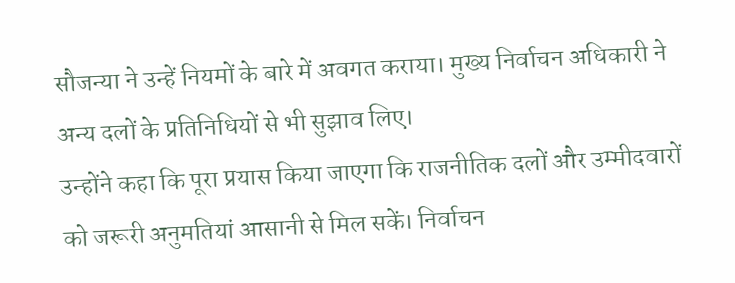सौजन्या ने उन्हें नियमों के बारे में अवगत कराया। मुख्य निर्वाचन अधिकारी ने अन्य दलों के प्रतिनिधियों से भी सुझाव लिए।
उन्होंने कहा कि पूरा प्रयास किया जाएगा कि राजनीतिक दलों और उम्मीदवारों को जरूरी अनुमतियां आसानी से मिल सकें। निर्वाचन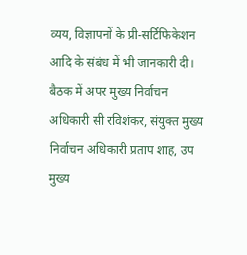व्यय, विज्ञापनों के प्री-सर्टिफिकेशन आदि के संबंध में भी जानकारी दी। बैठक में अपर मुख्य निर्वाचन अधिकारी सी रविशंकर, संयुक्त मुख्य निर्वाचन अधिकारी प्रताप शाह, उप मुख्य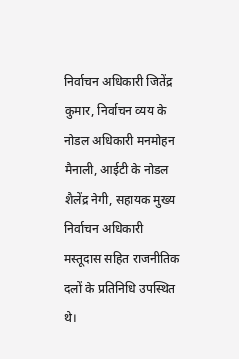निर्वाचन अधिकारी जितेंद्र कुमार, निर्वाचन व्यय के नोडल अधिकारी मनमोहन मैनाली, आईटी के नोडल शैलेंद्र नेगी, सहायक मुख्य निर्वाचन अधिकारी मस्तूदास सहित राजनीतिक दलों के प्रतिनिधि उपस्थित थे।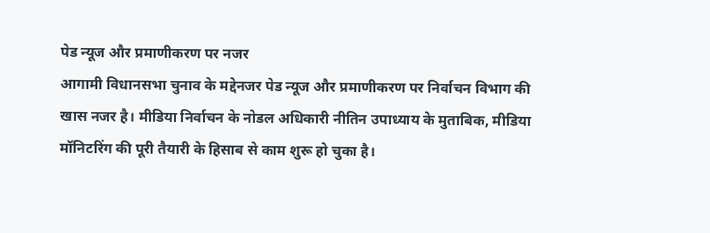पेड न्यूज और प्रमाणीकरण पर नजर
आगामी विधानसभा चुनाव के मद्देनजर पेड न्यूज और प्रमाणीकरण पर निर्वाचन विभाग की खास नजर है। मीडिया निर्वाचन के नोडल अधिकारी नीतिन उपाध्याय के मुताबिक, मीडिया मॉनिटरिंग की पूरी तैयारी के हिसाब से काम शुरू हो चुका है।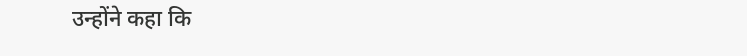उन्होंने कहा कि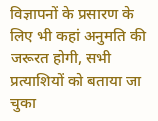विज्ञापनों के प्रसारण के लिए भी कहां अनुमति की जरूरत होगी, सभी प्रत्याशियों को बताया जा चुका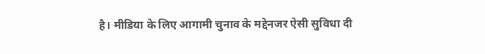है। मीडिया के लिए आगामी चुनाव के मद्देनजर ऐसी सुविधा दी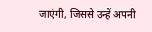जाएंगी, जिससे उन्हें अपनी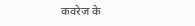कवरेज के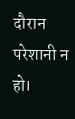दौरान परेशानी न हो।